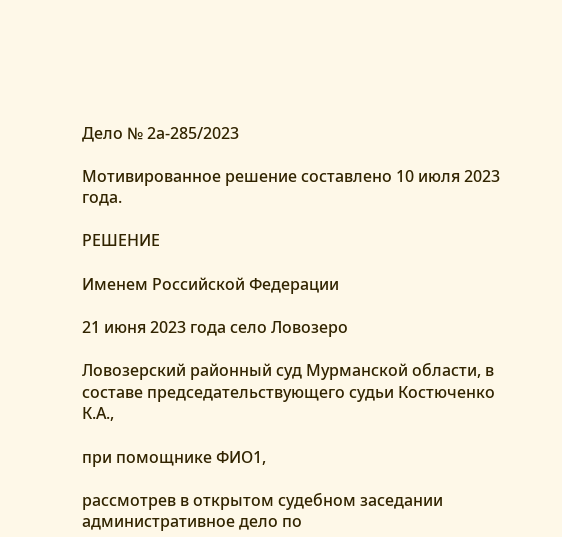Дело № 2а-285/2023

Мотивированное решение составлено 10 июля 2023 года.

РЕШЕНИЕ

Именем Российской Федерации

21 июня 2023 года село Ловозеро

Ловозерский районный суд Мурманской области, в составе председательствующего судьи Костюченко К.А.,

при помощнике ФИО1,

рассмотрев в открытом судебном заседании административное дело по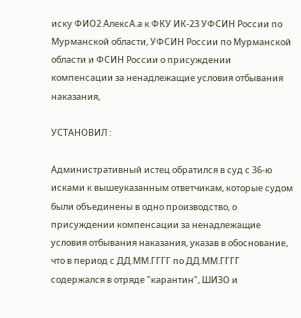иску ФИО2 АлексА.а к ФКУ ИК-23 УФСИН России по Мурманской области, УФСИН России по Мурманской области и ФСИН России о присуждении компенсации за ненадлежащие условия отбывания наказания,

УСТАНОВИЛ :

Административный истец обратился в суд с 36-ю исками к вышеуказанным ответчикам, которые судом были объединены в одно производство, о присуждении компенсации за ненадлежащие условия отбывания наказания, указав в обоснование, что в период с ДД.ММ.ГГГГ по ДД.ММ.ГГГГ содержался в отряде "карантин", ШИЗО и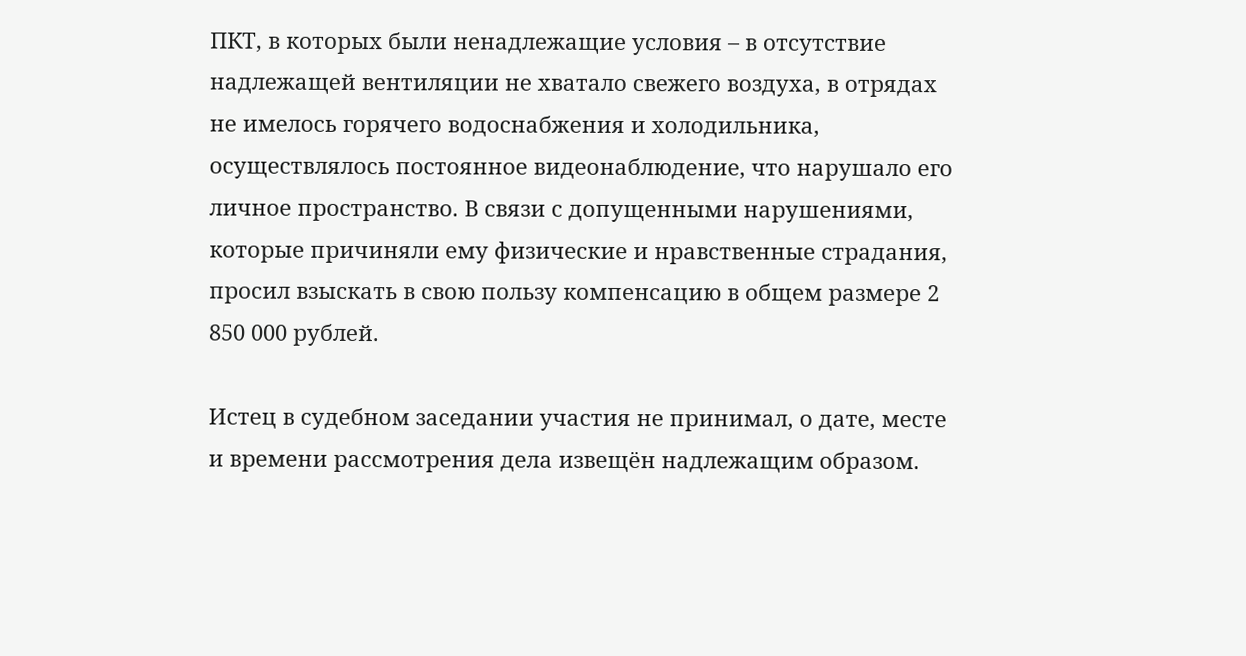ПКТ, в которых были ненадлежащие условия – в отсутствие надлежащей вентиляции не хватало свежего воздуха, в отрядах не имелось горячего водоснабжения и холодильника, осуществлялось постоянное видеонаблюдение, что нарушало его личное пространство. В связи с допущенными нарушениями, которые причиняли ему физические и нравственные страдания, просил взыскать в свою пользу компенсацию в общем размере 2 850 000 рублей.

Истец в судебном заседании участия не принимал, о дате, месте и времени рассмотрения дела извещён надлежащим образом.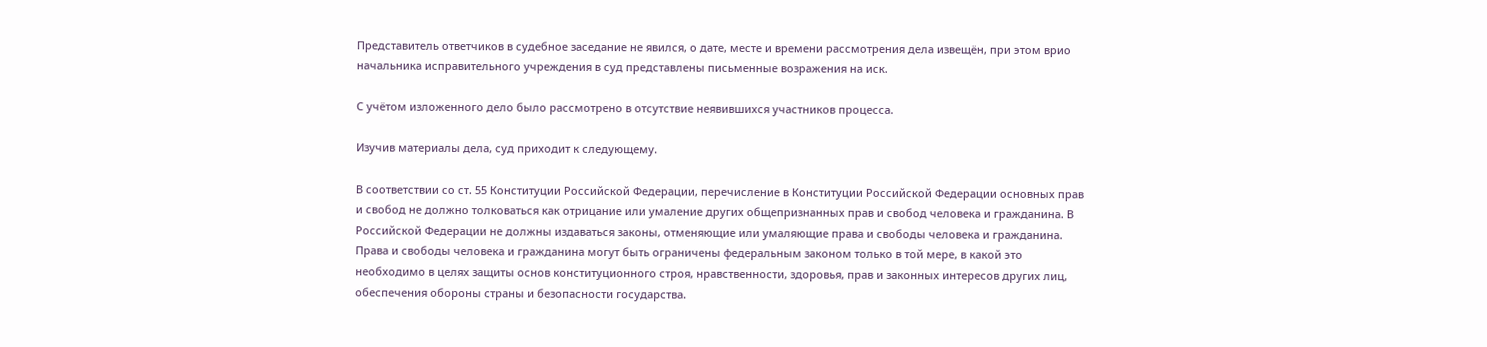Представитель ответчиков в судебное заседание не явился, о дате, месте и времени рассмотрения дела извещён, при этом врио начальника исправительного учреждения в суд представлены письменные возражения на иск.

С учётом изложенного дело было рассмотрено в отсутствие неявившихся участников процесса.

Изучив материалы дела, суд приходит к следующему.

В соответствии со ст. 55 Конституции Российской Федерации, перечисление в Конституции Российской Федерации основных прав и свобод не должно толковаться как отрицание или умаление других общепризнанных прав и свобод человека и гражданина. В Российской Федерации не должны издаваться законы, отменяющие или умаляющие права и свободы человека и гражданина. Права и свободы человека и гражданина могут быть ограничены федеральным законом только в той мере, в какой это необходимо в целях защиты основ конституционного строя, нравственности, здоровья, прав и законных интересов других лиц, обеспечения обороны страны и безопасности государства.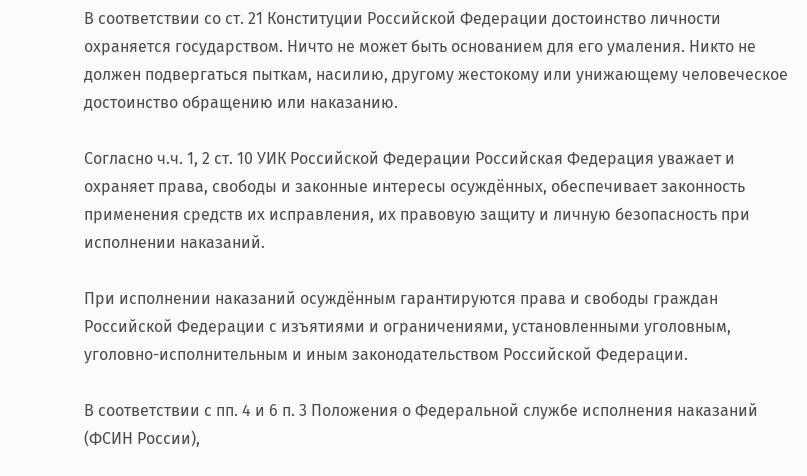В соответствии со ст. 21 Конституции Российской Федерации достоинство личности охраняется государством. Ничто не может быть основанием для его умаления. Никто не должен подвергаться пыткам, насилию, другому жестокому или унижающему человеческое достоинство обращению или наказанию.

Согласно ч.ч. 1, 2 ст. 10 УИК Российской Федерации Российская Федерация уважает и охраняет права, свободы и законные интересы осуждённых, обеспечивает законность применения средств их исправления, их правовую защиту и личную безопасность при исполнении наказаний.

При исполнении наказаний осуждённым гарантируются права и свободы граждан Российской Федерации с изъятиями и ограничениями, установленными уголовным, уголовно-исполнительным и иным законодательством Российской Федерации.

В соответствии с пп. 4 и 6 п. 3 Положения о Федеральной службе исполнения наказаний (ФСИН России),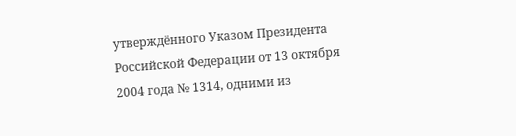утверждённого Указом Президента Российской Федерации от 13 октября 2004 года № 1314, одними из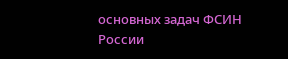основных задач ФСИН России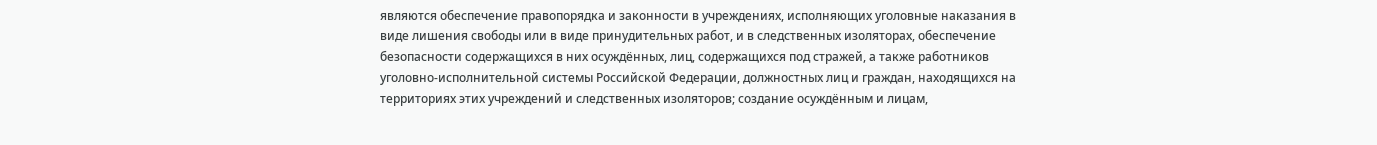являются обеспечение правопорядка и законности в учреждениях, исполняющих уголовные наказания в виде лишения свободы или в виде принудительных работ, и в следственных изоляторах, обеспечение безопасности содержащихся в них осуждённых, лиц, содержащихся под стражей, а также работников уголовно-исполнительной системы Российской Федерации, должностных лиц и граждан, находящихся на территориях этих учреждений и следственных изоляторов; создание осуждённым и лицам,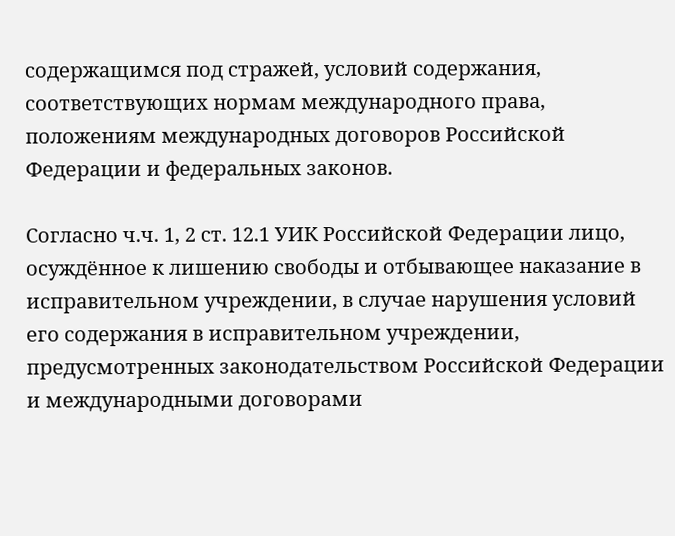содержащимся под стражей, условий содержания, соответствующих нормам международного права, положениям международных договоров Российской Федерации и федеральных законов.

Согласно ч.ч. 1, 2 ст. 12.1 УИК Российской Федерации лицо, осуждённое к лишению свободы и отбывающее наказание в исправительном учреждении, в случае нарушения условий его содержания в исправительном учреждении, предусмотренных законодательством Российской Федерации и международными договорами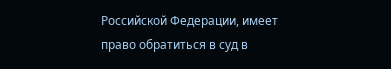Российской Федерации, имеет право обратиться в суд в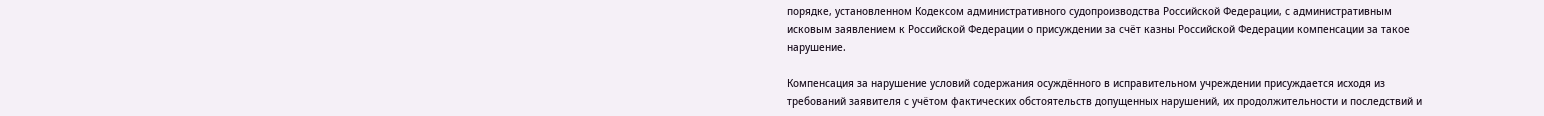порядке, установленном Кодексом административного судопроизводства Российской Федерации, с административным исковым заявлением к Российской Федерации о присуждении за счёт казны Российской Федерации компенсации за такое нарушение.

Компенсация за нарушение условий содержания осуждённого в исправительном учреждении присуждается исходя из требований заявителя с учётом фактических обстоятельств допущенных нарушений, их продолжительности и последствий и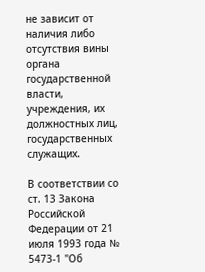не зависит от наличия либо отсутствия вины органа государственной власти, учреждения, их должностных лиц, государственных служащих.

В соответствии со ст. 13 Закона Российской Федерации от 21 июля 1993 года № 5473-1 "Об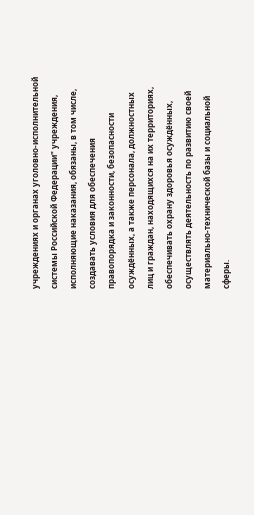учреждениях и органах уголовно-исполнительной системы Российской Федерации" учреждения, исполняющие наказания, обязаны, в том числе, создавать условия для обеспечения правопорядка и законности, безопасности осуждённых, а также персонала, должностных лиц и граждан, находящихся на их территориях, обеспечивать охрану здоровья осуждённых, осуществлять деятельность по развитию своей материально-технической базы и социальной сферы.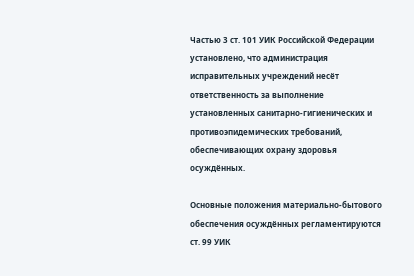Частью 3 ст. 101 УИК Российской Федерации установлено, что администрация исправительных учреждений несёт ответственность за выполнение установленных санитарно-гигиенических и противоэпидемических требований, обеспечивающих охрану здоровья осуждённых.

Основные положения материально-бытового обеспечения осуждённых регламентируются ст. 99 УИК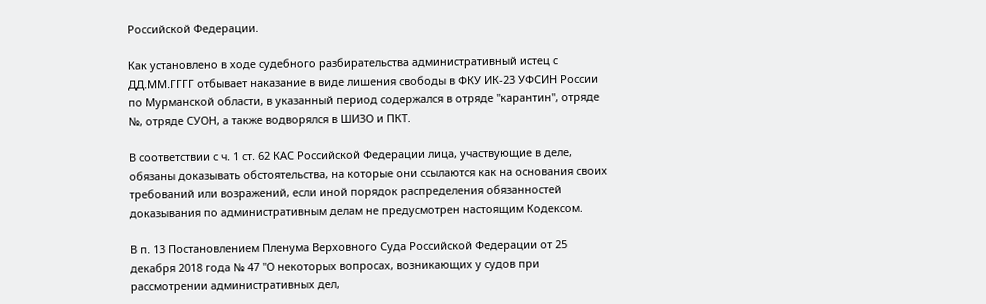Российской Федерации.

Как установлено в ходе судебного разбирательства административный истец с ДД.ММ.ГГГГ отбывает наказание в виде лишения свободы в ФКУ ИК-23 УФСИН России по Мурманской области, в указанный период содержался в отряде "карантин", отряде №, отряде СУОН, а также водворялся в ШИЗО и ПКТ.

В соответствии с ч. 1 ст. 62 КАС Российской Федерации лица, участвующие в деле, обязаны доказывать обстоятельства, на которые они ссылаются как на основания своих требований или возражений, если иной порядок распределения обязанностей доказывания по административным делам не предусмотрен настоящим Кодексом.

В п. 13 Постановлением Пленума Верховного Суда Российской Федерации от 25 декабря 2018 года № 47 "О некоторых вопросах, возникающих у судов при рассмотрении административных дел,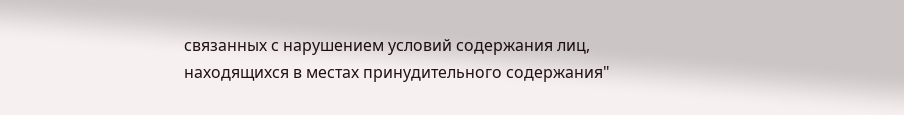связанных с нарушением условий содержания лиц, находящихся в местах принудительного содержания"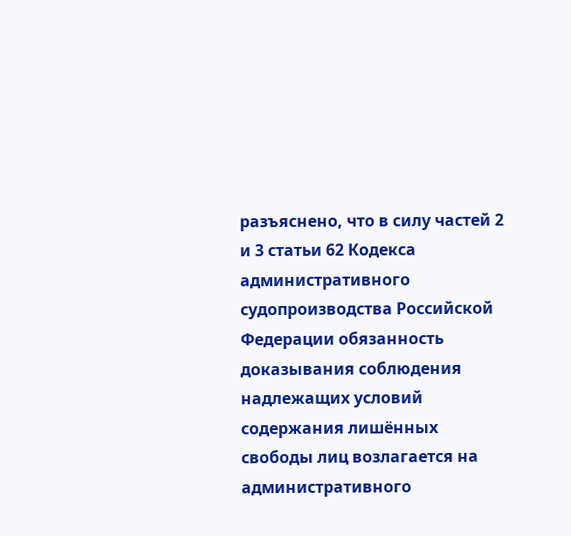разъяснено, что в силу частей 2 и 3 статьи 62 Кодекса административного судопроизводства Российской Федерации обязанность доказывания соблюдения надлежащих условий содержания лишённых свободы лиц возлагается на административного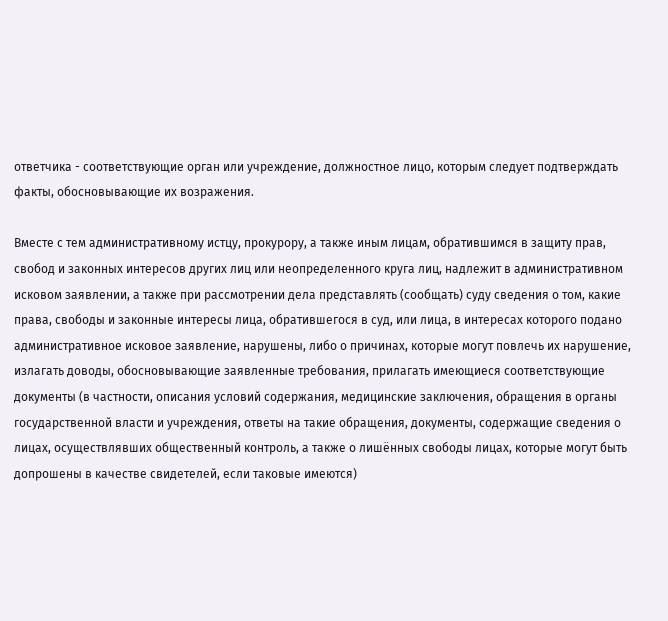ответчика - соответствующие орган или учреждение, должностное лицо, которым следует подтверждать факты, обосновывающие их возражения.

Вместе с тем административному истцу, прокурору, а также иным лицам, обратившимся в защиту прав, свобод и законных интересов других лиц или неопределенного круга лиц, надлежит в административном исковом заявлении, а также при рассмотрении дела представлять (сообщать) суду сведения о том, какие права, свободы и законные интересы лица, обратившегося в суд, или лица, в интересах которого подано административное исковое заявление, нарушены, либо о причинах, которые могут повлечь их нарушение, излагать доводы, обосновывающие заявленные требования, прилагать имеющиеся соответствующие документы (в частности, описания условий содержания, медицинские заключения, обращения в органы государственной власти и учреждения, ответы на такие обращения, документы, содержащие сведения о лицах, осуществлявших общественный контроль, а также о лишённых свободы лицах, которые могут быть допрошены в качестве свидетелей, если таковые имеются)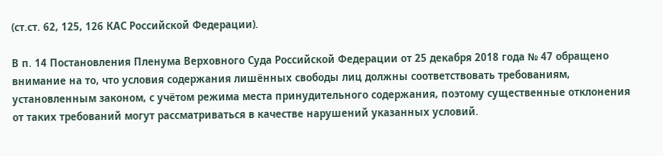(ст.ст. 62, 125, 126 КАС Российской Федерации).

В п. 14 Постановления Пленума Верховного Суда Российской Федерации от 25 декабря 2018 года № 47 обращено внимание на то, что условия содержания лишённых свободы лиц должны соответствовать требованиям, установленным законом, с учётом режима места принудительного содержания, поэтому существенные отклонения от таких требований могут рассматриваться в качестве нарушений указанных условий.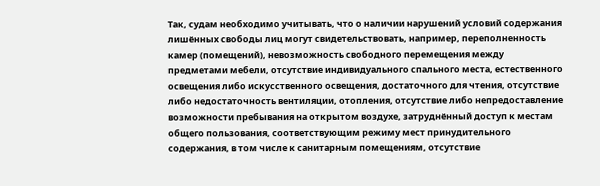Так, судам необходимо учитывать, что о наличии нарушений условий содержания лишённых свободы лиц могут свидетельствовать, например, переполненность камер (помещений), невозможность свободного перемещения между предметами мебели, отсутствие индивидуального спального места, естественного освещения либо искусственного освещения, достаточного для чтения, отсутствие либо недостаточность вентиляции, отопления, отсутствие либо непредоставление возможности пребывания на открытом воздухе, затруднённый доступ к местам общего пользования, соответствующим режиму мест принудительного содержания, в том числе к санитарным помещениям, отсутствие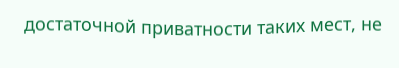достаточной приватности таких мест, не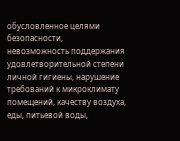обусловленное целями безопасности, невозможность поддержания удовлетворительной степени личной гигиены, нарушение требований к микроклимату помещений, качеству воздуха, еды, питьевой воды,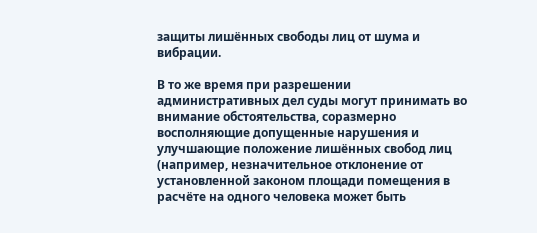защиты лишённых свободы лиц от шума и вибрации.

В то же время при разрешении административных дел суды могут принимать во внимание обстоятельства, соразмерно восполняющие допущенные нарушения и улучшающие положение лишённых свобод лиц (например, незначительное отклонение от установленной законом площади помещения в расчёте на одного человека может быть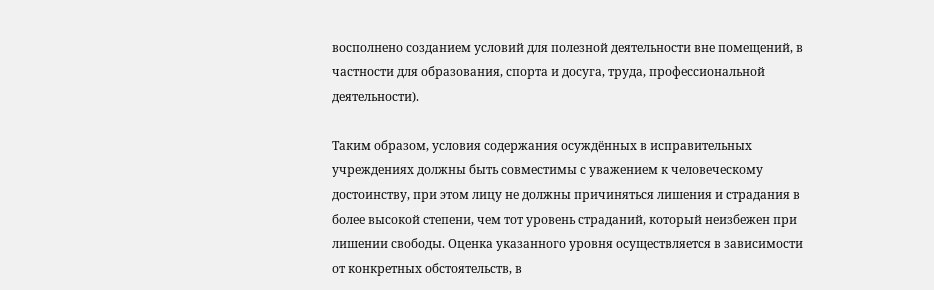восполнено созданием условий для полезной деятельности вне помещений, в частности для образования, спорта и досуга, труда, профессиональной деятельности).

Таким образом, условия содержания осуждённых в исправительных учреждениях должны быть совместимы с уважением к человеческому достоинству, при этом лицу не должны причиняться лишения и страдания в более высокой степени, чем тот уровень страданий, который неизбежен при лишении свободы. Оценка указанного уровня осуществляется в зависимости от конкретных обстоятельств, в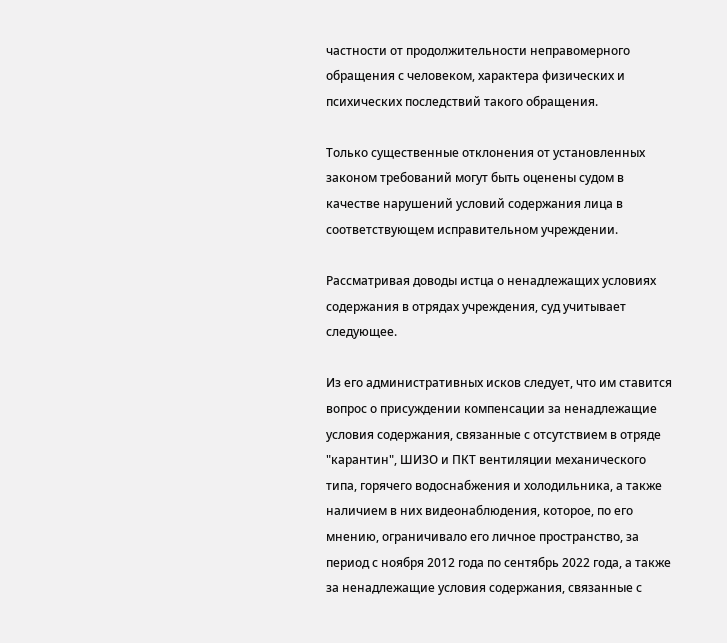частности от продолжительности неправомерного обращения с человеком, характера физических и психических последствий такого обращения.

Только существенные отклонения от установленных законом требований могут быть оценены судом в качестве нарушений условий содержания лица в соответствующем исправительном учреждении.

Рассматривая доводы истца о ненадлежащих условиях содержания в отрядах учреждения, суд учитывает следующее.

Из его административных исков следует, что им ставится вопрос о присуждении компенсации за ненадлежащие условия содержания, связанные с отсутствием в отряде "карантин", ШИЗО и ПКТ вентиляции механического типа, горячего водоснабжения и холодильника, а также наличием в них видеонаблюдения, которое, по его мнению, ограничивало его личное пространство, за период с ноября 2012 года по сентябрь 2022 года, а также за ненадлежащие условия содержания, связанные с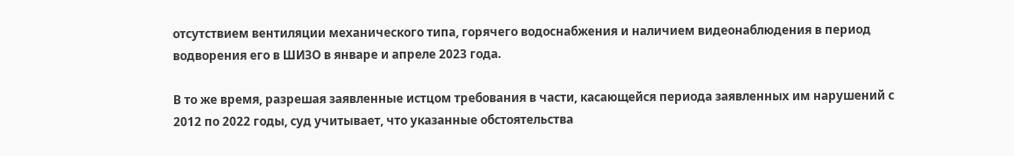отсутствием вентиляции механического типа, горячего водоснабжения и наличием видеонаблюдения в период водворения его в ШИЗО в январе и апреле 2023 года.

В то же время, разрешая заявленные истцом требования в части, касающейся периода заявленных им нарушений с 2012 по 2022 годы, суд учитывает, что указанные обстоятельства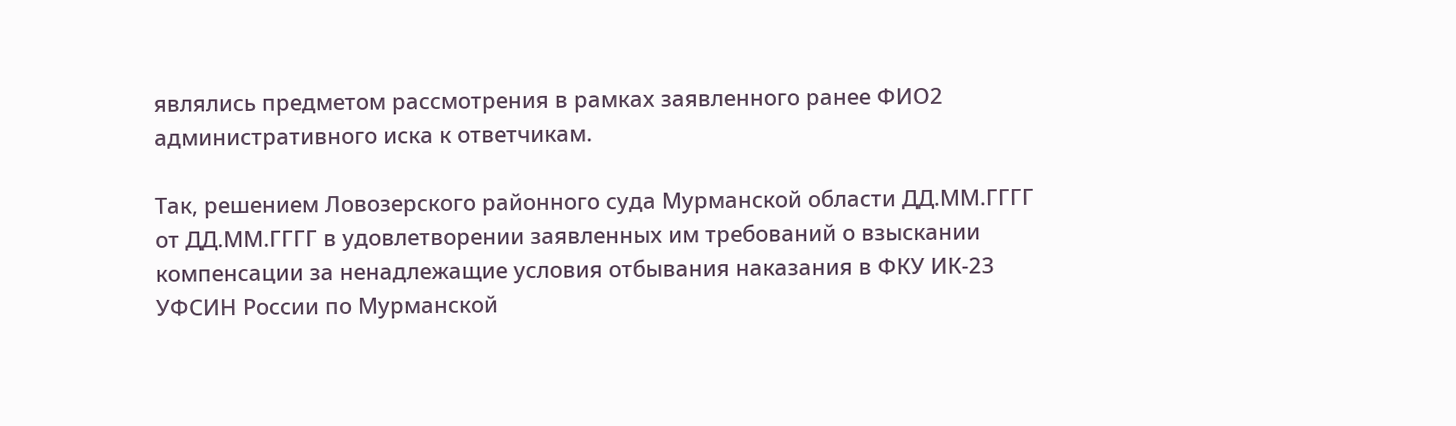являлись предметом рассмотрения в рамках заявленного ранее ФИО2 административного иска к ответчикам.

Так, решением Ловозерского районного суда Мурманской области ДД.ММ.ГГГГ от ДД.ММ.ГГГГ в удовлетворении заявленных им требований о взыскании компенсации за ненадлежащие условия отбывания наказания в ФКУ ИК-23 УФСИН России по Мурманской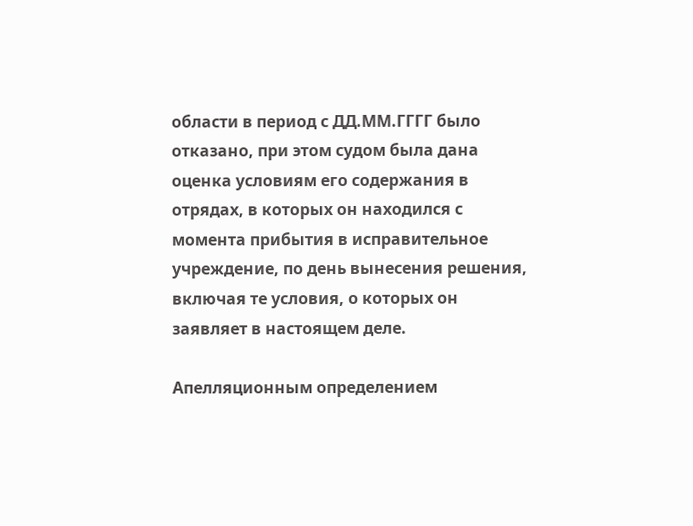области в период с ДД.ММ.ГГГГ было отказано, при этом судом была дана оценка условиям его содержания в отрядах, в которых он находился с момента прибытия в исправительное учреждение, по день вынесения решения, включая те условия, о которых он заявляет в настоящем деле.

Апелляционным определением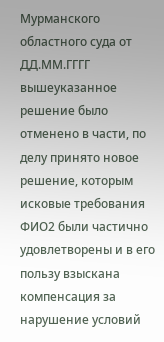Мурманского областного суда от ДД.ММ.ГГГГ вышеуказанное решение было отменено в части, по делу принято новое решение, которым исковые требования ФИО2 были частично удовлетворены и в его пользу взыскана компенсация за нарушение условий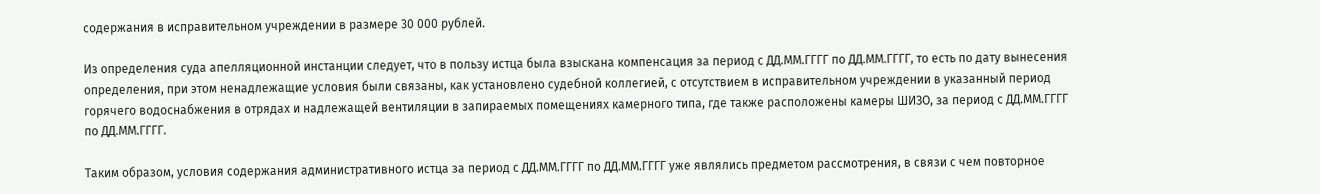содержания в исправительном учреждении в размере 30 000 рублей.

Из определения суда апелляционной инстанции следует, что в пользу истца была взыскана компенсация за период с ДД.ММ.ГГГГ по ДД.ММ.ГГГГ, то есть по дату вынесения определения, при этом ненадлежащие условия были связаны, как установлено судебной коллегией, с отсутствием в исправительном учреждении в указанный период горячего водоснабжения в отрядах и надлежащей вентиляции в запираемых помещениях камерного типа, где также расположены камеры ШИЗО, за период с ДД.ММ.ГГГГ по ДД.ММ.ГГГГ.

Таким образом, условия содержания административного истца за период с ДД.ММ.ГГГГ по ДД.ММ.ГГГГ уже являлись предметом рассмотрения, в связи с чем повторное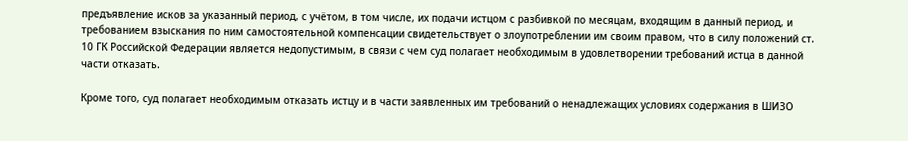предъявление исков за указанный период, с учётом, в том числе, их подачи истцом с разбивкой по месяцам, входящим в данный период, и требованием взыскания по ним самостоятельной компенсации свидетельствует о злоупотреблении им своим правом, что в силу положений ст. 10 ГК Российской Федерации является недопустимым, в связи с чем суд полагает необходимым в удовлетворении требований истца в данной части отказать.

Кроме того, суд полагает необходимым отказать истцу и в части заявленных им требований о ненадлежащих условиях содержания в ШИЗО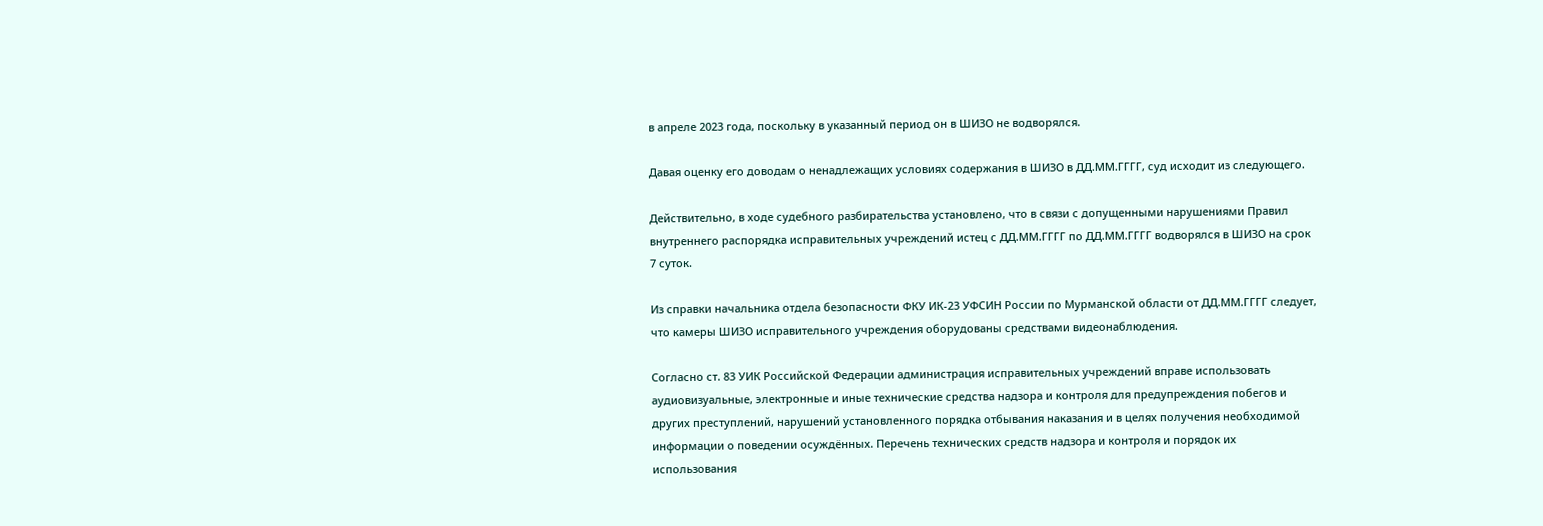в апреле 2023 года, поскольку в указанный период он в ШИЗО не водворялся.

Давая оценку его доводам о ненадлежащих условиях содержания в ШИЗО в ДД.ММ.ГГГГ, суд исходит из следующего.

Действительно, в ходе судебного разбирательства установлено, что в связи с допущенными нарушениями Правил внутреннего распорядка исправительных учреждений истец с ДД.ММ.ГГГГ по ДД.ММ.ГГГГ водворялся в ШИЗО на срок 7 суток.

Из справки начальника отдела безопасности ФКУ ИК-23 УФСИН России по Мурманской области от ДД.ММ.ГГГГ следует, что камеры ШИЗО исправительного учреждения оборудованы средствами видеонаблюдения.

Согласно ст. 83 УИК Российской Федерации администрация исправительных учреждений вправе использовать аудиовизуальные, электронные и иные технические средства надзора и контроля для предупреждения побегов и других преступлений, нарушений установленного порядка отбывания наказания и в целях получения необходимой информации о поведении осуждённых. Перечень технических средств надзора и контроля и порядок их использования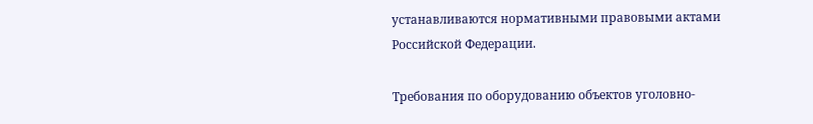устанавливаются нормативными правовыми актами Российской Федерации.

Требования по оборудованию объектов уголовно-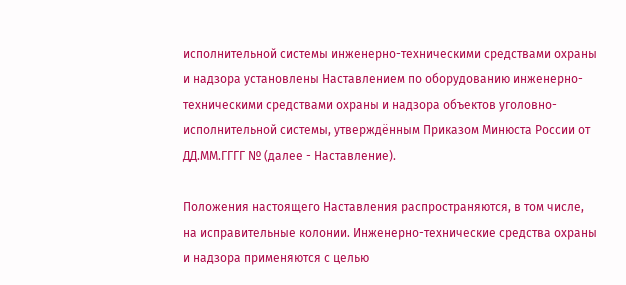исполнительной системы инженерно-техническими средствами охраны и надзора установлены Наставлением по оборудованию инженерно-техническими средствами охраны и надзора объектов уголовно-исполнительной системы, утверждённым Приказом Минюста России от ДД.ММ.ГГГГ № (далее - Наставление).

Положения настоящего Наставления распространяются, в том числе, на исправительные колонии. Инженерно-технические средства охраны и надзора применяются с целью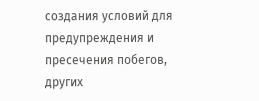создания условий для предупреждения и пресечения побегов, других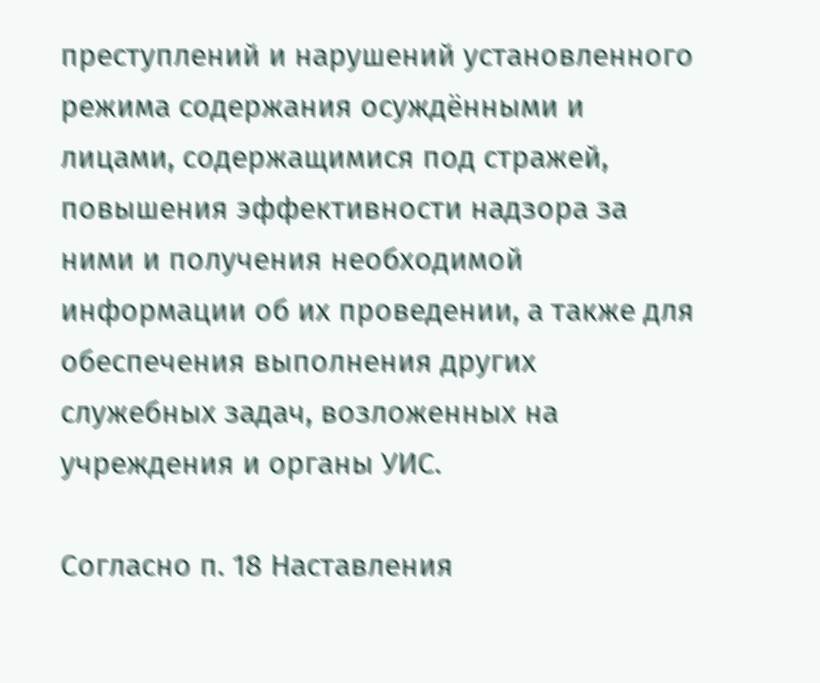преступлений и нарушений установленного режима содержания осуждёнными и лицами, содержащимися под стражей, повышения эффективности надзора за ними и получения необходимой информации об их проведении, а также для обеспечения выполнения других служебных задач, возложенных на учреждения и органы УИС.

Согласно п. 18 Наставления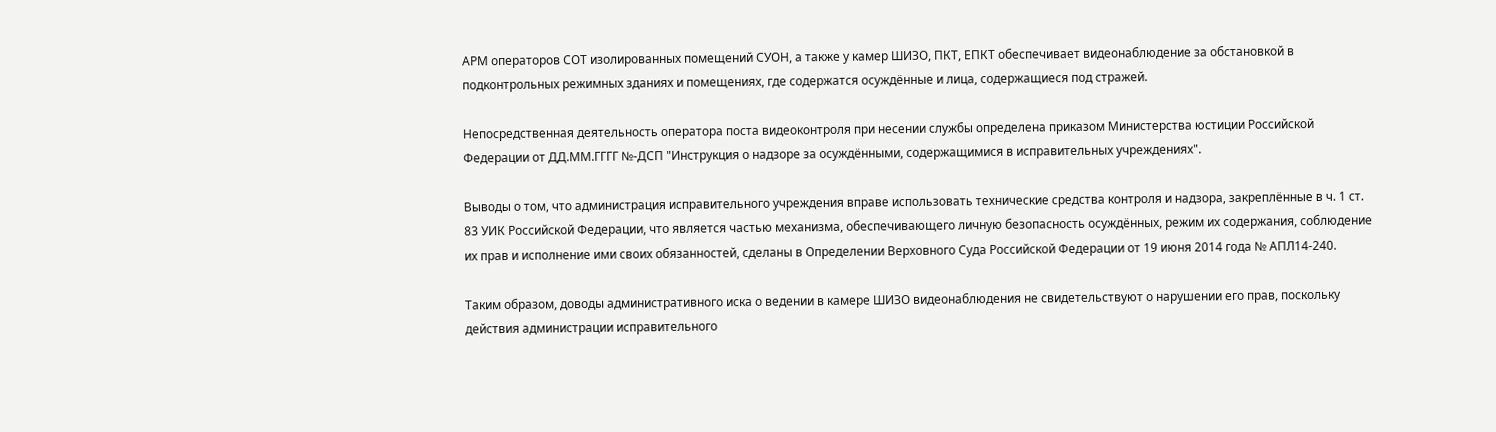АРМ операторов СОТ изолированных помещений СУОН, а также у камер ШИЗО, ПКТ, ЕПКТ обеспечивает видеонаблюдение за обстановкой в подконтрольных режимных зданиях и помещениях, где содержатся осуждённые и лица, содержащиеся под стражей.

Непосредственная деятельность оператора поста видеоконтроля при несении службы определена приказом Министерства юстиции Российской Федерации от ДД.ММ.ГГГГ №-ДСП "Инструкция о надзоре за осуждёнными, содержащимися в исправительных учреждениях".

Выводы о том, что администрация исправительного учреждения вправе использовать технические средства контроля и надзора, закреплённые в ч. 1 ст. 83 УИК Российской Федерации, что является частью механизма, обеспечивающего личную безопасность осуждённых, режим их содержания, соблюдение их прав и исполнение ими своих обязанностей, сделаны в Определении Верховного Суда Российской Федерации от 19 июня 2014 года № АПЛ14-240.

Таким образом, доводы административного иска о ведении в камере ШИЗО видеонаблюдения не свидетельствуют о нарушении его прав, поскольку действия администрации исправительного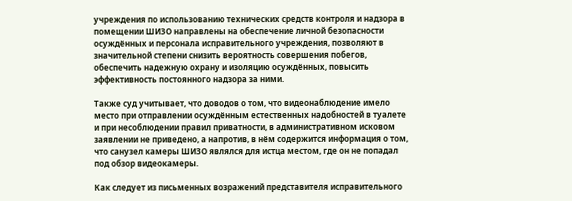учреждения по использованию технических средств контроля и надзора в помещении ШИЗО направлены на обеспечение личной безопасности осуждённых и персонала исправительного учреждения, позволяют в значительной степени снизить вероятность совершения побегов, обеспечить надежную охрану и изоляцию осуждённых, повысить эффективность постоянного надзора за ними.

Также суд учитывает, что доводов о том, что видеонаблюдение имело место при отправлении осуждённым естественных надобностей в туалете и при несоблюдении правил приватности, в административном исковом заявлении не приведено, а напротив, в нём содержится информация о том, что санузел камеры ШИЗО являлся для истца местом, где он не попадал под обзор видеокамеры.

Как следует из письменных возражений представителя исправительного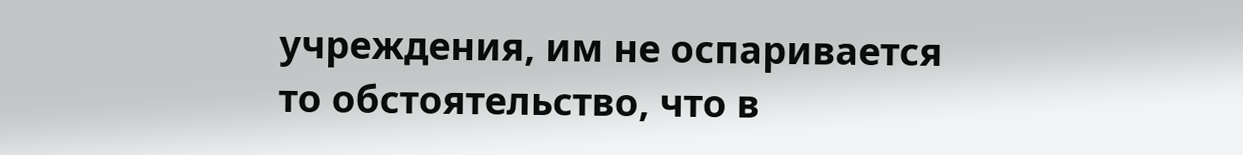учреждения, им не оспаривается то обстоятельство, что в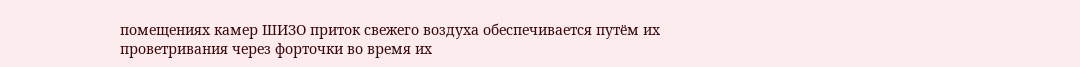помещениях камер ШИЗО приток свежего воздуха обеспечивается путём их проветривания через форточки во время их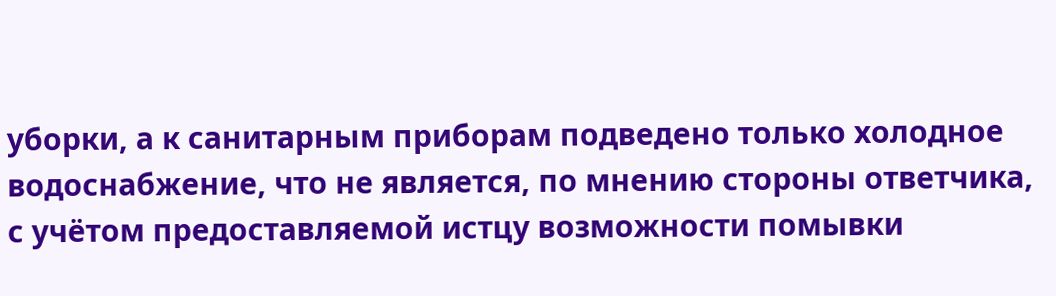уборки, а к санитарным приборам подведено только холодное водоснабжение, что не является, по мнению стороны ответчика, с учётом предоставляемой истцу возможности помывки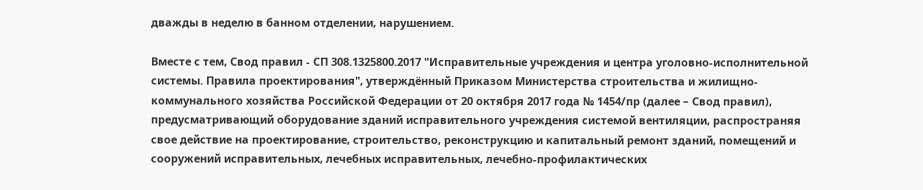дважды в неделю в банном отделении, нарушением.

Вместе с тем, Свод правил - СП 308.1325800.2017 "Исправительные учреждения и центра уголовно-исполнительной системы. Правила проектирования", утверждённый Приказом Министерства строительства и жилищно-коммунального хозяйства Российской Федерации от 20 октября 2017 года № 1454/пр (далее – Свод правил), предусматривающий оборудование зданий исправительного учреждения системой вентиляции, распространяя свое действие на проектирование, строительство, реконструкцию и капитальный ремонт зданий, помещений и сооружений исправительных, лечебных исправительных, лечебно-профилактических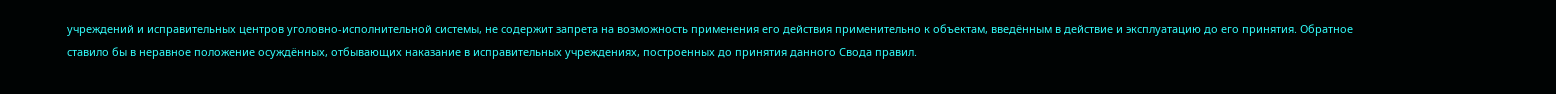учреждений и исправительных центров уголовно-исполнительной системы, не содержит запрета на возможность применения его действия применительно к объектам, введённым в действие и эксплуатацию до его принятия. Обратное ставило бы в неравное положение осуждённых, отбывающих наказание в исправительных учреждениях, построенных до принятия данного Свода правил.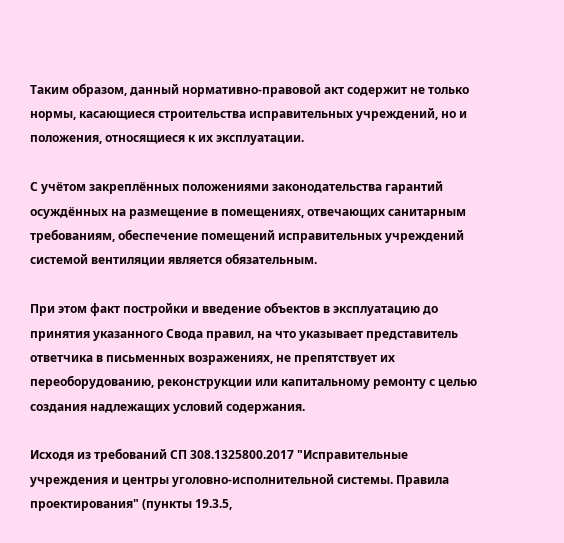Таким образом, данный нормативно-правовой акт содержит не только нормы, касающиеся строительства исправительных учреждений, но и положения, относящиеся к их эксплуатации.

С учётом закреплённых положениями законодательства гарантий осуждённых на размещение в помещениях, отвечающих санитарным требованиям, обеспечение помещений исправительных учреждений системой вентиляции является обязательным.

При этом факт постройки и введение объектов в эксплуатацию до принятия указанного Свода правил, на что указывает представитель ответчика в письменных возражениях, не препятствует их переоборудованию, реконструкции или капитальному ремонту с целью создания надлежащих условий содержания.

Исходя из требований СП 308.1325800.2017 "Исправительные учреждения и центры уголовно-исполнительной системы. Правила проектирования" (пункты 19.3.5,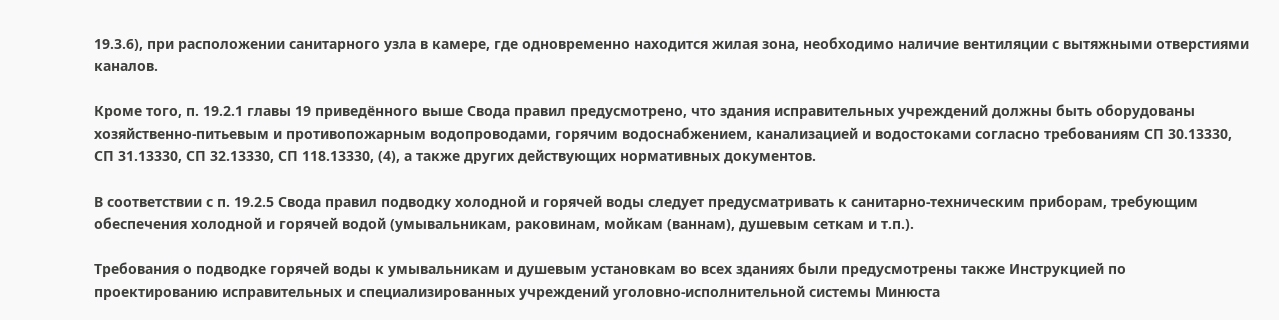19.3.6), при расположении санитарного узла в камере, где одновременно находится жилая зона, необходимо наличие вентиляции с вытяжными отверстиями каналов.

Кроме того, п. 19.2.1 главы 19 приведённого выше Свода правил предусмотрено, что здания исправительных учреждений должны быть оборудованы хозяйственно-питьевым и противопожарным водопроводами, горячим водоснабжением, канализацией и водостоками согласно требованиям СП 30.13330, СП 31.13330, СП 32.13330, СП 118.13330, (4), а также других действующих нормативных документов.

В соответствии с п. 19.2.5 Свода правил подводку холодной и горячей воды следует предусматривать к санитарно-техническим приборам, требующим обеспечения холодной и горячей водой (умывальникам, раковинам, мойкам (ваннам), душевым сеткам и т.п.).

Требования о подводке горячей воды к умывальникам и душевым установкам во всех зданиях были предусмотрены также Инструкцией по проектированию исправительных и специализированных учреждений уголовно-исполнительной системы Минюста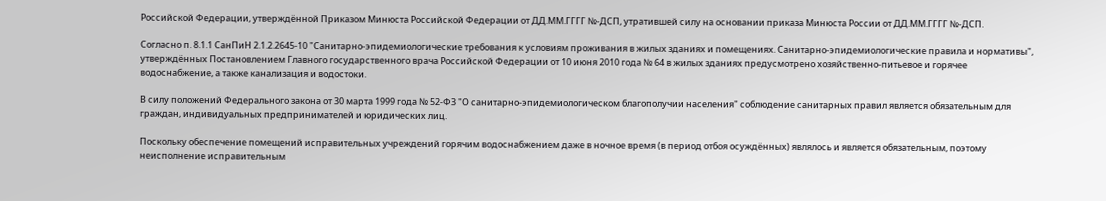Российской Федерации, утверждённой Приказом Минюста Российской Федерации от ДД.ММ.ГГГГ №-ДСП, утратившей силу на основании приказа Минюста России от ДД.ММ.ГГГГ №-ДСП.

Согласно п. 8.1.1 СанПиН 2.1.2.2645-10 "Санитарно-эпидемиологические требования к условиям проживания в жилых зданиях и помещениях. Санитарно-эпидемиологические правила и нормативы", утверждённых Постановлением Главного государственного врача Российской Федерации от 10 июня 2010 года № 64 в жилых зданиях предусмотрено хозяйственно-питьевое и горячее водоснабжение, а также канализация и водостоки.

В силу положений Федерального закона от 30 марта 1999 года № 52-ФЗ "О санитарно-эпидемиологическом благополучии населения" соблюдение санитарных правил является обязательным для граждан, индивидуальных предпринимателей и юридических лиц.

Поскольку обеспечение помещений исправительных учреждений горячим водоснабжением даже в ночное время (в период отбоя осуждённых) являлось и является обязательным, поэтому неисполнение исправительным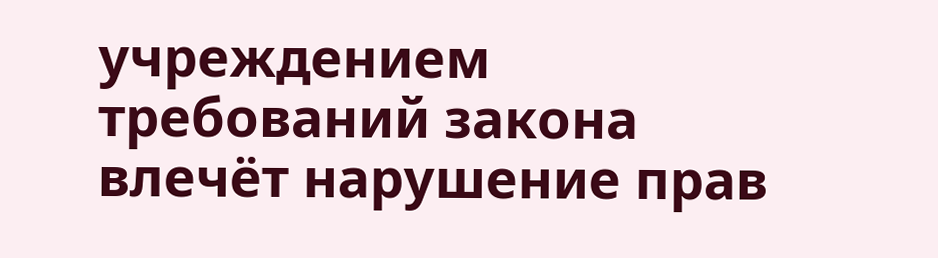учреждением требований закона влечёт нарушение прав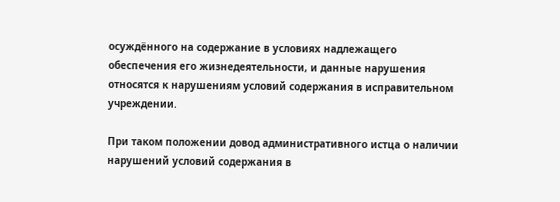осуждённого на содержание в условиях надлежащего обеспечения его жизнедеятельности, и данные нарушения относятся к нарушениям условий содержания в исправительном учреждении.

При таком положении довод административного истца о наличии нарушений условий содержания в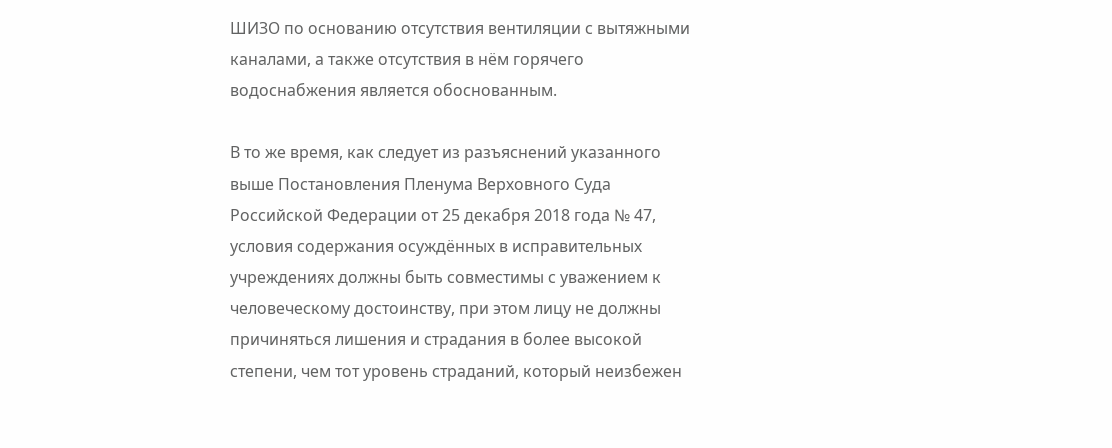ШИЗО по основанию отсутствия вентиляции с вытяжными каналами, а также отсутствия в нём горячего водоснабжения является обоснованным.

В то же время, как следует из разъяснений указанного выше Постановления Пленума Верховного Суда Российской Федерации от 25 декабря 2018 года № 47, условия содержания осуждённых в исправительных учреждениях должны быть совместимы с уважением к человеческому достоинству, при этом лицу не должны причиняться лишения и страдания в более высокой степени, чем тот уровень страданий, который неизбежен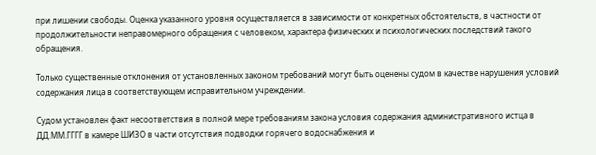при лишении свободы. Оценка указанного уровня осуществляется в зависимости от конкретных обстоятельств, в частности от продолжительности неправомерного обращения с человеком, характера физических и психологических последствий такого обращения.

Только существенные отклонения от установленных законом требований могут быть оценены судом в качестве нарушения условий содержания лица в соответствующем исправительном учреждении.

Судом установлен факт несоответствия в полной мере требованиям закона условия содержания административного истца в ДД.ММ.ГГГГ в камере ШИЗО в части отсутствия подводки горячего водоснабжения и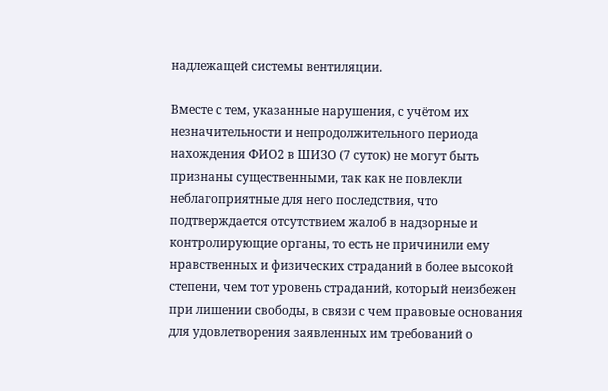надлежащей системы вентиляции.

Вместе с тем, указанные нарушения, с учётом их незначительности и непродолжительного периода нахождения ФИО2 в ШИЗО (7 суток) не могут быть признаны существенными, так как не повлекли неблагоприятные для него последствия, что подтверждается отсутствием жалоб в надзорные и контролирующие органы, то есть не причинили ему нравственных и физических страданий в более высокой степени, чем тот уровень страданий, который неизбежен при лишении свободы, в связи с чем правовые основания для удовлетворения заявленных им требований о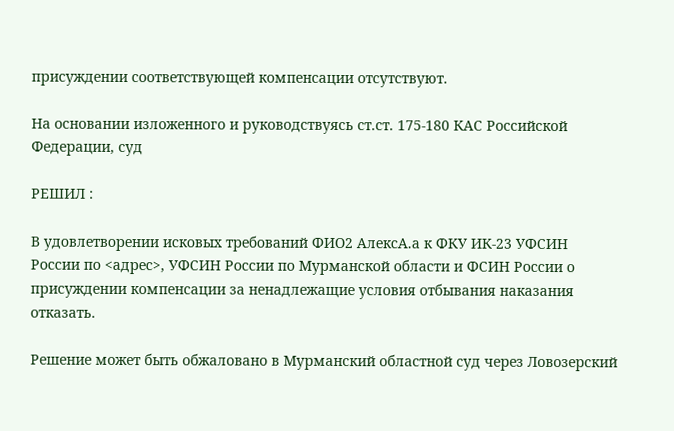присуждении соответствующей компенсации отсутствуют.

На основании изложенного и руководствуясь ст.ст. 175-180 КАС Российской Федерации, суд

РЕШИЛ :

В удовлетворении исковых требований ФИО2 АлексА.а к ФКУ ИК-23 УФСИН России по <адрес>, УФСИН России по Мурманской области и ФСИН России о присуждении компенсации за ненадлежащие условия отбывания наказания отказать.

Решение может быть обжаловано в Мурманский областной суд через Ловозерский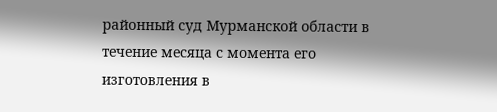районный суд Мурманской области в течение месяца с момента его изготовления в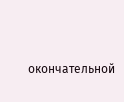окончательной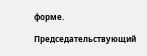форме.

Председательствующий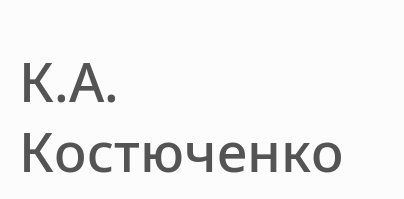К.А. Костюченко